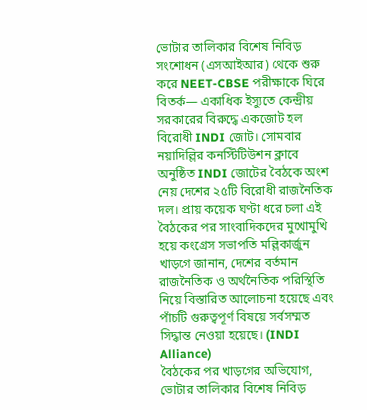ভোটার তালিকার বিশেষ নিবিড় সংশোধন (এসআইআর) থেকে শুরু করে NEET-CBSE পরীক্ষাকে ঘিরে বিতর্ক— একাধিক ইস্যুতে কেন্দ্রীয় সরকারের বিরুদ্ধে একজোট হল বিরোধী INDI জোট। সোমবার নয়াদিল্লির কনস্টিটিউশন ক্লাবে অনুষ্ঠিত INDI জোটের বৈঠকে অংশ নেয় দেশের ২৫টি বিরোধী রাজনৈতিক দল। প্রায় কয়েক ঘণ্টা ধরে চলা এই বৈঠকের পর সাংবাদিকদের মুখোমুখি হয়ে কংগ্রেস সভাপতি মল্লিকার্জুন খাড়গে জানান, দেশের বর্তমান রাজনৈতিক ও অর্থনৈতিক পরিস্থিতি নিয়ে বিস্তারিত আলোচনা হয়েছে এবং পাঁচটি গুরুত্বপূর্ণ বিষয়ে সর্বসম্মত সিদ্ধান্ত নেওয়া হয়েছে। (INDI Alliance)
বৈঠকের পর খাড়গের অভিযোগ, ভোটার তালিকার বিশেষ নিবিড়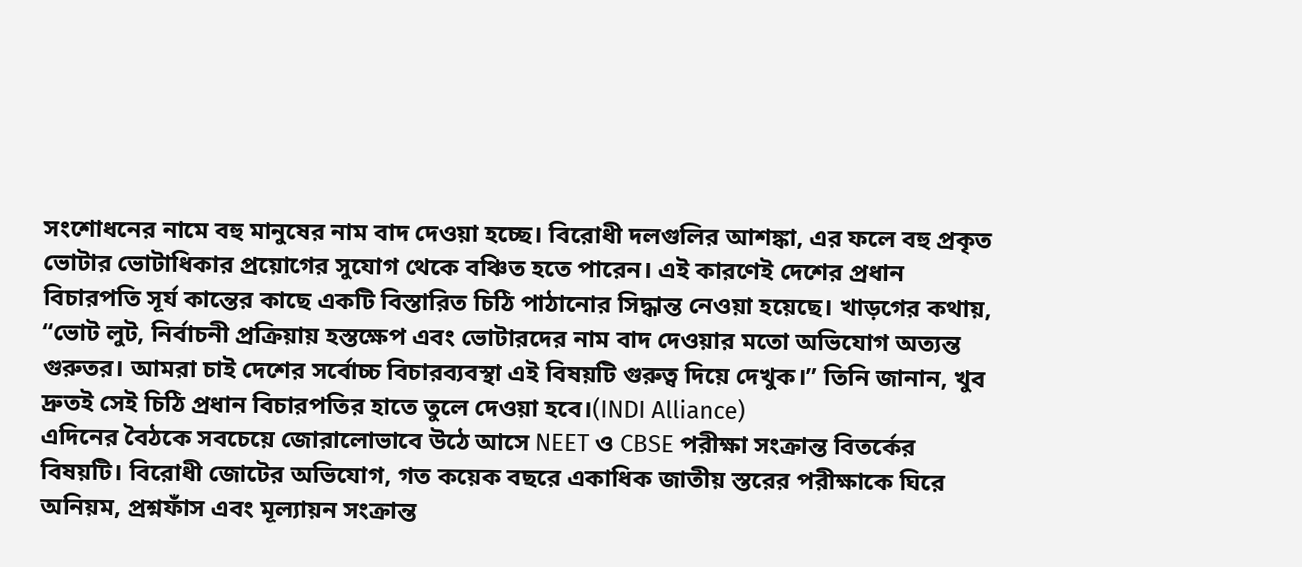সংশোধনের নামে বহু মানুষের নাম বাদ দেওয়া হচ্ছে। বিরোধী দলগুলির আশঙ্কা, এর ফলে বহু প্রকৃত ভোটার ভোটাধিকার প্রয়োগের সুযোগ থেকে বঞ্চিত হতে পারেন। এই কারণেই দেশের প্রধান বিচারপতি সূর্য কান্তের কাছে একটি বিস্তারিত চিঠি পাঠানোর সিদ্ধান্ত নেওয়া হয়েছে। খাড়গের কথায়, “ভোট লুট, নির্বাচনী প্রক্রিয়ায় হস্তক্ষেপ এবং ভোটারদের নাম বাদ দেওয়ার মতো অভিযোগ অত্যন্ত গুরুতর। আমরা চাই দেশের সর্বোচ্চ বিচারব্যবস্থা এই বিষয়টি গুরুত্ব দিয়ে দেখুক।” তিনি জানান, খুব দ্রুতই সেই চিঠি প্রধান বিচারপতির হাতে তুলে দেওয়া হবে।(INDI Alliance)
এদিনের বৈঠকে সবচেয়ে জোরালোভাবে উঠে আসে NEET ও CBSE পরীক্ষা সংক্রান্ত বিতর্কের বিষয়টি। বিরোধী জোটের অভিযোগ, গত কয়েক বছরে একাধিক জাতীয় স্তরের পরীক্ষাকে ঘিরে অনিয়ম, প্রশ্নফাঁস এবং মূল্যায়ন সংক্রান্ত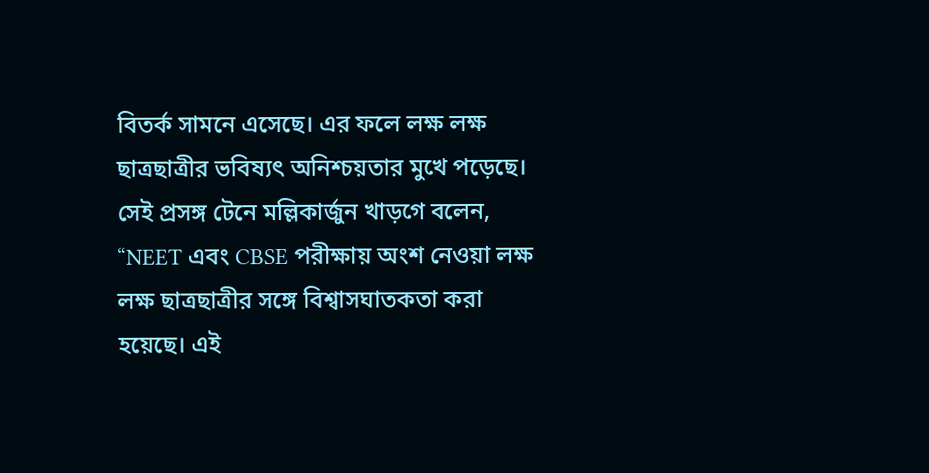বিতর্ক সামনে এসেছে। এর ফলে লক্ষ লক্ষ ছাত্রছাত্রীর ভবিষ্যৎ অনিশ্চয়তার মুখে পড়েছে। সেই প্রসঙ্গ টেনে মল্লিকার্জুন খাড়গে বলেন, “NEET এবং CBSE পরীক্ষায় অংশ নেওয়া লক্ষ লক্ষ ছাত্রছাত্রীর সঙ্গে বিশ্বাসঘাতকতা করা হয়েছে। এই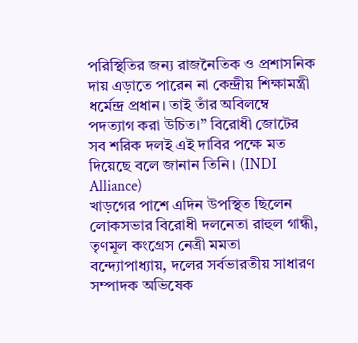পরিস্থিতির জন্য রাজনৈতিক ও প্রশাসনিক দায় এড়াতে পারেন না কেন্দ্রীয় শিক্ষামন্ত্রী ধর্মেন্দ্র প্রধান। তাই তাঁর অবিলম্বে পদত্যাগ করা উচিত।” বিরোধী জোটের সব শরিক দলই এই দাবির পক্ষে মত দিয়েছে বলে জানান তিনি। (INDI Alliance)
খাড়গের পাশে এদিন উপস্থিত ছিলেন লোকসভার বিরোধী দলনেতা রাহুল গান্ধী, তৃণমূল কংগ্রেস নেত্রী মমতা বন্দ্যোপাধ্যায়, দলের সর্বভারতীয় সাধারণ সম্পাদক অভিষেক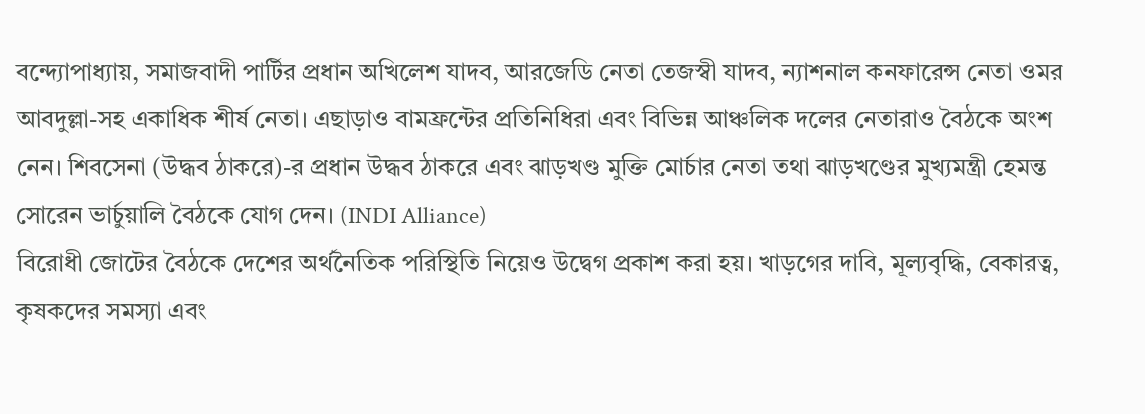বন্দ্যোপাধ্যায়, সমাজবাদী পার্টির প্রধান অখিলেশ যাদব, আরজেডি নেতা তেজস্বী যাদব, ন্যাশনাল কনফারেন্স নেতা ওমর আবদুল্লা-সহ একাধিক শীর্ষ নেতা। এছাড়াও বামফ্রন্টের প্রতিনিধিরা এবং বিভিন্ন আঞ্চলিক দলের নেতারাও বৈঠকে অংশ নেন। শিবসেনা (উদ্ধব ঠাকরে)-র প্রধান উদ্ধব ঠাকরে এবং ঝাড়খণ্ড মুক্তি মোর্চার নেতা তথা ঝাড়খণ্ডের মুখ্যমন্ত্রী হেমন্ত সোরেন ভার্চুয়ালি বৈঠকে যোগ দেন। (INDI Alliance)
বিরোধী জোটের বৈঠকে দেশের অর্থনৈতিক পরিস্থিতি নিয়েও উদ্বেগ প্রকাশ করা হয়। খাড়গের দাবি, মূল্যবৃদ্ধি, বেকারত্ব, কৃষকদের সমস্যা এবং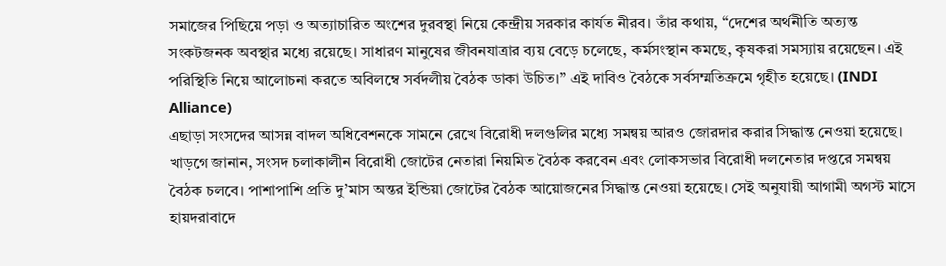সমাজের পিছিয়ে পড়া ও অত্যাচারিত অংশের দুরবস্থা নিয়ে কেন্দ্রীয় সরকার কার্যত নীরব। তাঁর কথায়, “দেশের অর্থনীতি অত্যন্ত সংকটজনক অবস্থার মধ্যে রয়েছে। সাধারণ মানুষের জীবনযাত্রার ব্যয় বেড়ে চলেছে, কর্মসংস্থান কমছে, কৃষকরা সমস্যায় রয়েছেন। এই পরিস্থিতি নিয়ে আলোচনা করতে অবিলম্বে সর্বদলীয় বৈঠক ডাকা উচিত।” এই দাবিও বৈঠকে সর্বসম্মতিক্রমে গৃহীত হয়েছে। (INDI Alliance)
এছাড়া সংসদের আসন্ন বাদল অধিবেশনকে সামনে রেখে বিরোধী দলগুলির মধ্যে সমন্বয় আরও জোরদার করার সিদ্ধান্ত নেওয়া হয়েছে। খাড়গে জানান, সংসদ চলাকালীন বিরোধী জোটের নেতারা নিয়মিত বৈঠক করবেন এবং লোকসভার বিরোধী দলনেতার দপ্তরে সমন্বয় বৈঠক চলবে। পাশাপাশি প্রতি দু’মাস অন্তর ইন্ডিয়া জোটের বৈঠক আয়োজনের সিদ্ধান্ত নেওয়া হয়েছে। সেই অনুযায়ী আগামী অগস্ট মাসে হায়দরাবাদে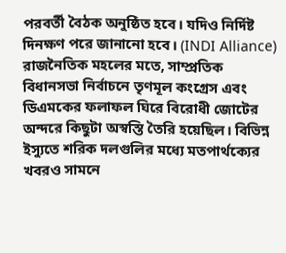পরবর্তী বৈঠক অনুষ্ঠিত হবে। যদিও নির্দিষ্ট দিনক্ষণ পরে জানানো হবে। (INDI Alliance)
রাজনৈতিক মহলের মতে, সাম্প্রতিক বিধানসভা নির্বাচনে তৃণমূল কংগ্রেস এবং ডিএমকের ফলাফল ঘিরে বিরোধী জোটের অন্দরে কিছুটা অস্বস্তি তৈরি হয়েছিল। বিভিন্ন ইস্যুতে শরিক দলগুলির মধ্যে মতপার্থক্যের খবরও সামনে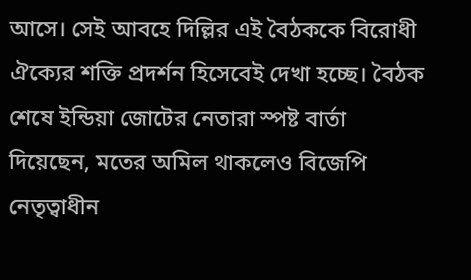আসে। সেই আবহে দিল্লির এই বৈঠককে বিরোধী ঐক্যের শক্তি প্রদর্শন হিসেবেই দেখা হচ্ছে। বৈঠক শেষে ইন্ডিয়া জোটের নেতারা স্পষ্ট বার্তা দিয়েছেন, মতের অমিল থাকলেও বিজেপি নেতৃত্বাধীন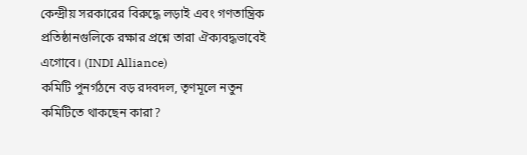কেন্দ্রীয় সরকারের বিরুদ্ধে লড়াই এবং গণতান্ত্রিক প্রতিষ্ঠানগুলিকে রক্ষার প্রশ্নে তারা ঐক্যবদ্ধভাবেই এগোবে। (INDI Alliance)
কমিটি পুনর্গঠনে বড় রদবদল, তৃণমূলে নতুন কমিটিতে থাকছেন কারা?